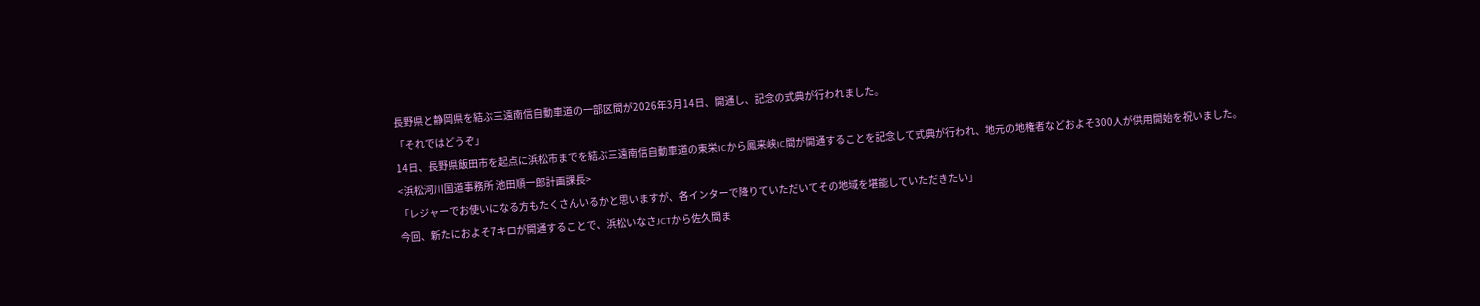長野県と静岡県を結ぶ三遠南信自動車道の一部区間が2026年3月14日、開通し、記念の式典が行われました。
「それではどうぞ」
14日、長野県飯田市を起点に浜松市までを結ぶ三遠南信自動車道の東栄ICから鳳来峡IC間が開通することを記念して式典が行われ、地元の地権者などおよそ300人が供用開始を祝いました。
<浜松河川国道事務所 池田順一郎計画課長>
「レジャーでお使いになる方もたくさんいるかと思いますが、各インターで降りていただいてその地域を堪能していただきたい」
今回、新たにおよそ7キロが開通することで、浜松いなさJCTから佐久間ま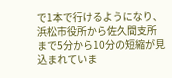で1本で行けるようになり、浜松市役所から佐久間支所まで5分から10分の短縮が見込まれていま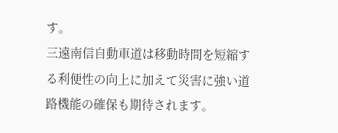す。
三遠南信自動車道は移動時間を短縮する利便性の向上に加えて災害に強い道路機能の確保も期待されます。